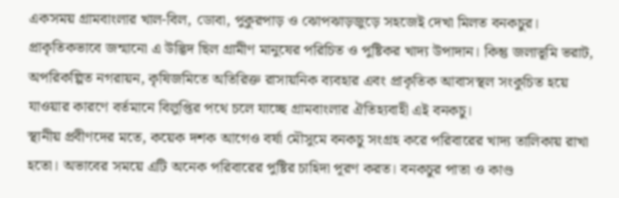একসময় গ্রামবাংলার খাল-বিল, ডোবা, পুকুরপাড় ও ঝোপঝাড়জুড়ে সহজেই দেখা মিলত বনকচুর। প্রাকৃতিকভাবে জন্মানো এ উদ্ভিদ ছিল গ্রামীণ মানুষের পরিচিত ও পুষ্টিকর খাদ্য উপাদান। কিন্তু জলাভূমি ভরাট, অপরিকল্পিত নগরায়ন, কৃষিজমিতে অতিরিক্ত রাসায়নিক ব্যবহার এবং প্রাকৃতিক আবাসস্থল সংকুচিত হয়ে যাওয়ার কারণে বর্তমানে বিলুপ্তির পথে চলে যাচ্ছে গ্রামবাংলার ঐতিহ্যবাহী এই বনকচু।
স্থানীয় প্রবীণদের মতে, কয়েক দশক আগেও বর্ষা মৌসুমে বনকচু সংগ্রহ করে পরিবারের খাদ্য তালিকায় রাখা হতো। অভাবের সময়ে এটি অনেক পরিবারের পুষ্টির চাহিদা পূরণ করত। বনকচুর পাতা ও কাণ্ড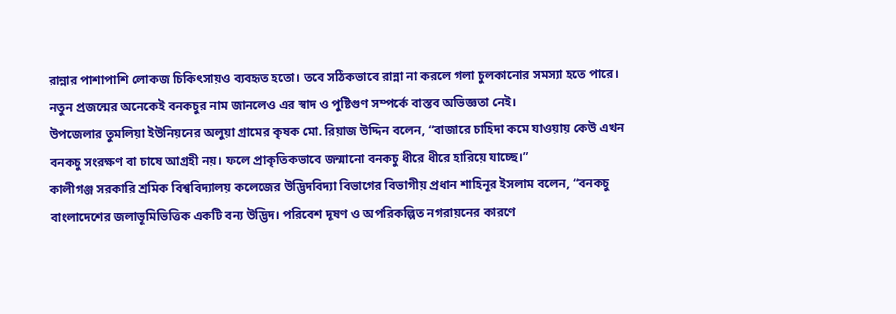রান্নার পাশাপাশি লোকজ চিকিৎসায়ও ব্যবহৃত হতো। তবে সঠিকভাবে রান্না না করলে গলা চুলকানোর সমস্যা হতে পারে। নতুন প্রজন্মের অনেকেই বনকচুর নাম জানলেও এর স্বাদ ও পুষ্টিগুণ সম্পর্কে বাস্তব অভিজ্ঞতা নেই।
উপজেলার তুমলিয়া ইউনিয়নের অলুয়া গ্রামের কৃষক মো. রিয়াজ উদ্দিন বলেন, “বাজারে চাহিদা কমে যাওয়ায় কেউ এখন বনকচু সংরক্ষণ বা চাষে আগ্রহী নয়। ফলে প্রাকৃতিকভাবে জন্মানো বনকচু ধীরে ধীরে হারিয়ে যাচ্ছে।”
কালীগঞ্জ সরকারি শ্রমিক বিশ্ববিদ্যালয় কলেজের উদ্ভিদবিদ্যা বিভাগের বিভাগীয় প্রধান শাহিনূর ইসলাম বলেন, “বনকচু বাংলাদেশের জলাভূমিভিত্তিক একটি বন্য উদ্ভিদ। পরিবেশ দূষণ ও অপরিকল্পিত নগরায়নের কারণে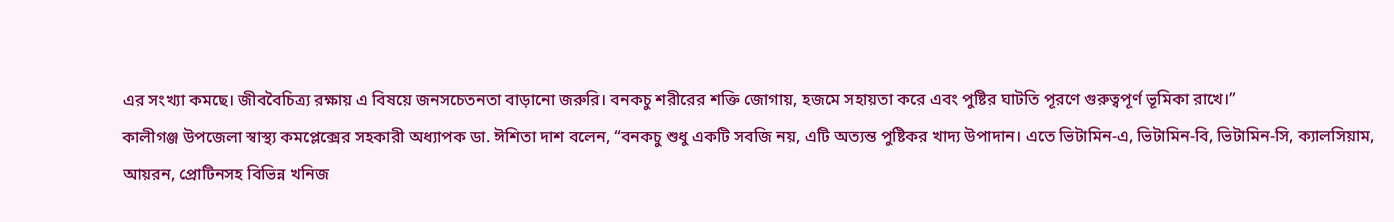এর সংখ্যা কমছে। জীববৈচিত্র্য রক্ষায় এ বিষয়ে জনসচেতনতা বাড়ানো জরুরি। বনকচু শরীরের শক্তি জোগায়, হজমে সহায়তা করে এবং পুষ্টির ঘাটতি পূরণে গুরুত্বপূর্ণ ভূমিকা রাখে।”
কালীগঞ্জ উপজেলা স্বাস্থ্য কমপ্লেক্সের সহকারী অধ্যাপক ডা. ঈশিতা দাশ বলেন, “বনকচু শুধু একটি সবজি নয়, এটি অত্যন্ত পুষ্টিকর খাদ্য উপাদান। এতে ভিটামিন-এ, ভিটামিন-বি, ভিটামিন-সি, ক্যালসিয়াম, আয়রন, প্রোটিনসহ বিভিন্ন খনিজ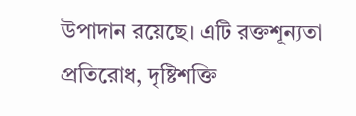উপাদান রয়েছে। এটি রক্তশূন্যতা প্রতিরোধ, দৃষ্টিশক্তি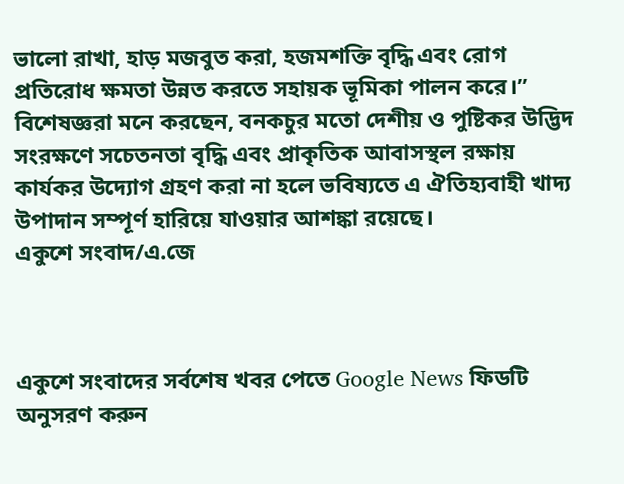ভালো রাখা, হাড় মজবুত করা, হজমশক্তি বৃদ্ধি এবং রোগ প্রতিরোধ ক্ষমতা উন্নত করতে সহায়ক ভূমিকা পালন করে।”
বিশেষজ্ঞরা মনে করছেন, বনকচুর মতো দেশীয় ও পুষ্টিকর উদ্ভিদ সংরক্ষণে সচেতনতা বৃদ্ধি এবং প্রাকৃতিক আবাসস্থল রক্ষায় কার্যকর উদ্যোগ গ্রহণ করা না হলে ভবিষ্যতে এ ঐতিহ্যবাহী খাদ্য উপাদান সম্পূর্ণ হারিয়ে যাওয়ার আশঙ্কা রয়েছে।
একুশে সংবাদ/এ.জে



একুশে সংবাদের সর্বশেষ খবর পেতে Google News ফিডটি অনুসরণ করুন